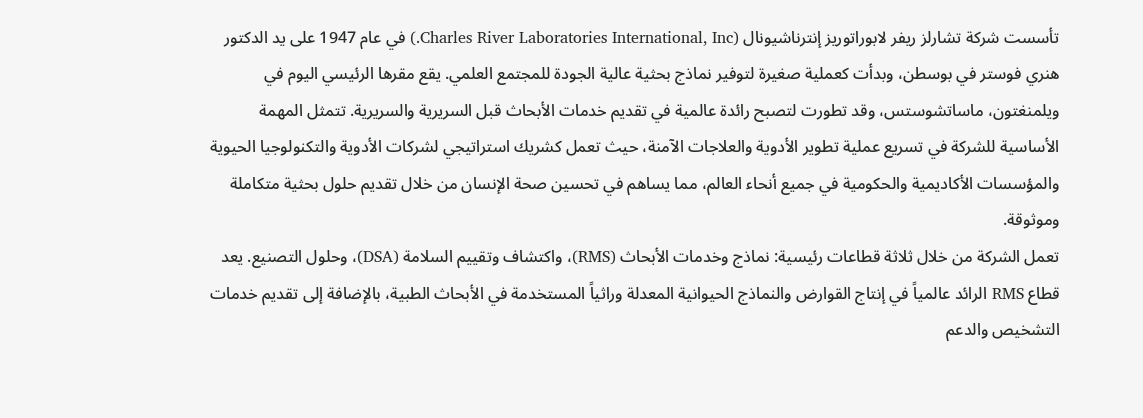تأسست شركة تشارلز ريفر لابوراتوريز إنترناشيونال (Charles River Laboratories International, Inc.) في عام 1947 على يد الدكتور هنري فوستر في بوسطن، وبدأت كعملية صغيرة لتوفير نماذج بحثية عالية الجودة للمجتمع العلمي. يقع مقرها الرئيسي اليوم في ويلمنغتون، ماساتشوستس، وقد تطورت لتصبح رائدة عالمية في تقديم خدمات الأبحاث قبل السريرية والسريرية. تتمثل المهمة الأساسية للشركة في تسريع عملية تطوير الأدوية والعلاجات الآمنة، حيث تعمل كشريك استراتيجي لشركات الأدوية والتكنولوجيا الحيوية والمؤسسات الأكاديمية والحكومية في جميع أنحاء العالم، مما يساهم في تحسين صحة الإنسان من خلال تقديم حلول بحثية متكاملة وموثوقة.
تعمل الشركة من خلال ثلاثة قطاعات رئيسية: نماذج وخدمات الأبحاث (RMS)، واكتشاف وتقييم السلامة (DSA)، وحلول التصنيع. يعد قطاع RMS الرائد عالمياً في إنتاج القوارض والنماذج الحيوانية المعدلة وراثياً المستخدمة في الأبحاث الطبية، بالإضافة إلى تقديم خدمات التشخيص والدعم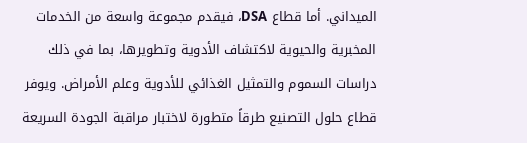الميداني. أما قطاع DSA، فيقدم مجموعة واسعة من الخدمات المخبرية والحيوية لاكتشاف الأدوية وتطويرها، بما في ذلك دراسات السموم والتمثيل الغذائي للأدوية وعلم الأمراض. ويوفر قطاع حلول التصنيع طرقاً متطورة لاختبار مراقبة الجودة السريعة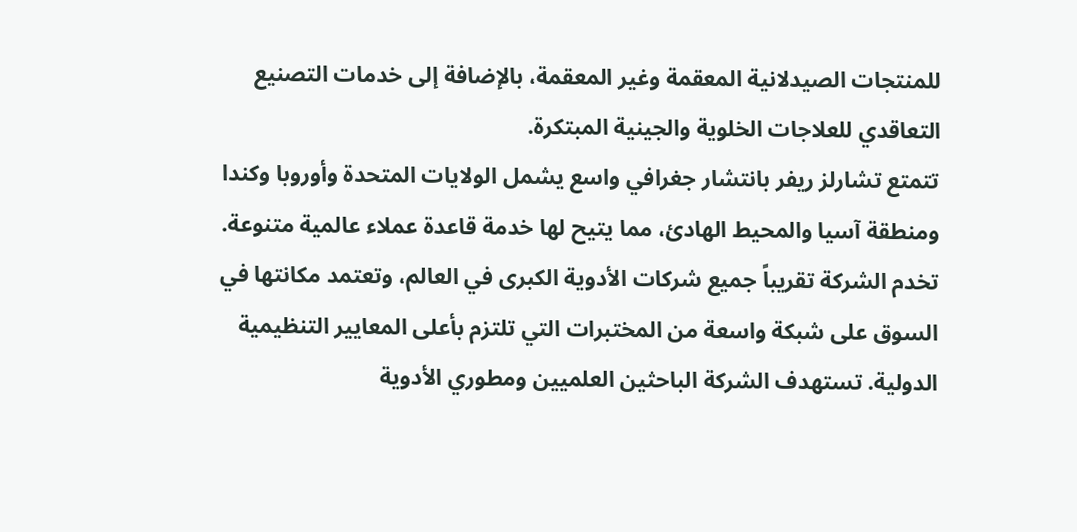للمنتجات الصيدلانية المعقمة وغير المعقمة، بالإضافة إلى خدمات التصنيع التعاقدي للعلاجات الخلوية والجينية المبتكرة.
تتمتع تشارلز ريفر بانتشار جغرافي واسع يشمل الولايات المتحدة وأوروبا وكندا ومنطقة آسيا والمحيط الهادئ، مما يتيح لها خدمة قاعدة عملاء عالمية متنوعة. تخدم الشركة تقريباً جميع شركات الأدوية الكبرى في العالم، وتعتمد مكانتها في السوق على شبكة واسعة من المختبرات التي تلتزم بأعلى المعايير التنظيمية الدولية. تستهدف الشركة الباحثين العلميين ومطوري الأدوية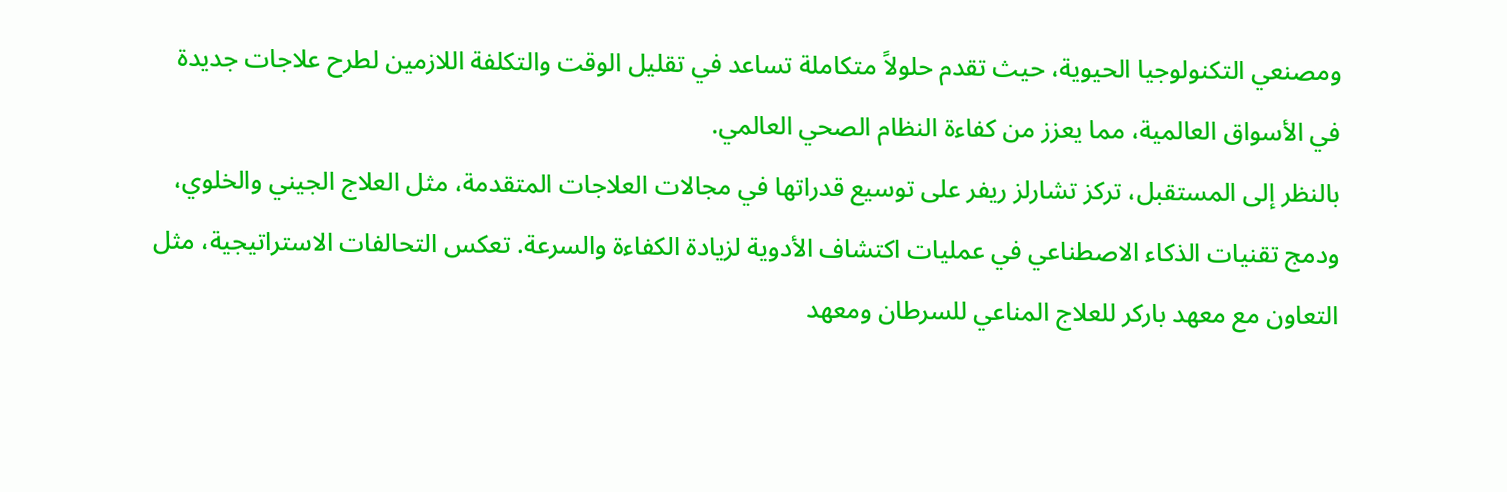ومصنعي التكنولوجيا الحيوية، حيث تقدم حلولاً متكاملة تساعد في تقليل الوقت والتكلفة اللازمين لطرح علاجات جديدة في الأسواق العالمية، مما يعزز من كفاءة النظام الصحي العالمي.
بالنظر إلى المستقبل، تركز تشارلز ريفر على توسيع قدراتها في مجالات العلاجات المتقدمة، مثل العلاج الجيني والخلوي، ودمج تقنيات الذكاء الاصطناعي في عمليات اكتشاف الأدوية لزيادة الكفاءة والسرعة. تعكس التحالفات الاستراتيجية، مثل التعاون مع معهد باركر للعلاج المناعي للسرطان ومعهد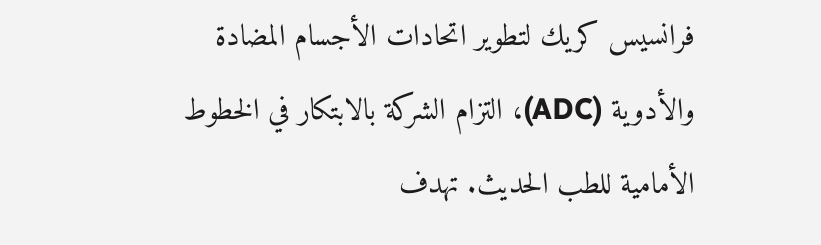فرانسيس كريك لتطوير اتحادات الأجسام المضادة والأدوية (ADC)، التزام الشركة بالابتكار في الخطوط الأمامية للطب الحديث. تهدف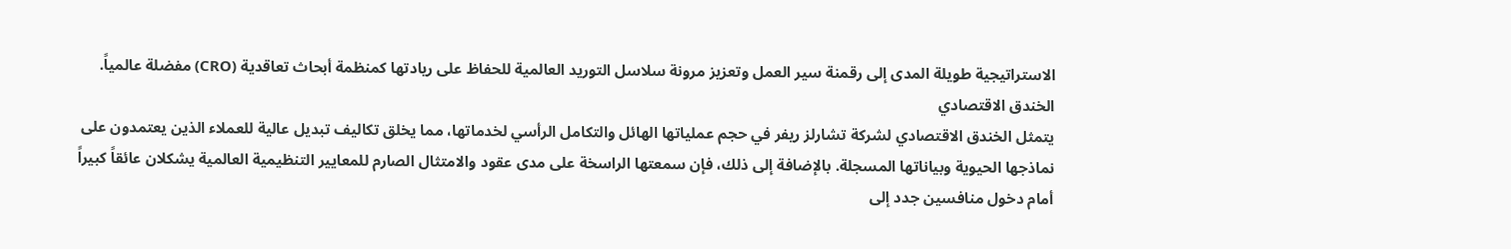الاستراتيجية طويلة المدى إلى رقمنة سير العمل وتعزيز مرونة سلاسل التوريد العالمية للحفاظ على ريادتها كمنظمة أبحاث تعاقدية (CRO) مفضلة عالمياً.
الخندق الاقتصادي
يتمثل الخندق الاقتصادي لشركة تشارلز ريفر في حجم عملياتها الهائل والتكامل الرأسي لخدماتها، مما يخلق تكاليف تبديل عالية للعملاء الذين يعتمدون على نماذجها الحيوية وبياناتها المسجلة. بالإضافة إلى ذلك، فإن سمعتها الراسخة على مدى عقود والامتثال الصارم للمعايير التنظيمية العالمية يشكلان عائقاً كبيراً أمام دخول منافسين جدد إلى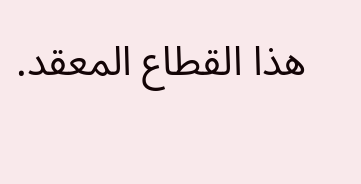هذا القطاع المعقد.